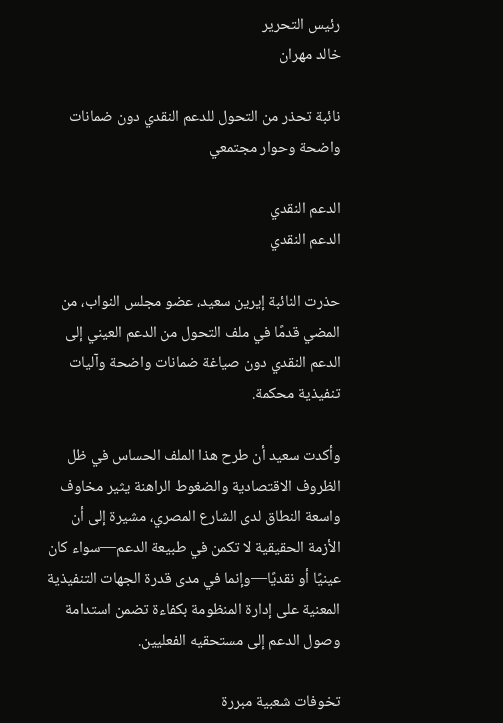رئيس التحرير
خالد مهران

نائبة تحذر من التحول للدعم النقدي دون ضمانات واضحة وحوار مجتمعي

الدعم النقدي
الدعم النقدي

حذرت النائبة إيرين سعيد، عضو مجلس النواب، من المضي قدمًا في ملف التحول من الدعم العيني إلى الدعم النقدي دون صياغة ضمانات واضحة وآليات تنفيذية محكمة.

وأكدت سعيد أن طرح هذا الملف الحساس في ظل الظروف الاقتصادية والضغوط الراهنة يثير مخاوف واسعة النطاق لدى الشارع المصري، مشيرة إلى أن الأزمة الحقيقية لا تكمن في طبيعة الدعم—سواء كان عينيًا أو نقديًا—وإنما في مدى قدرة الجهات التنفيذية المعنية على إدارة المنظومة بكفاءة تضمن استدامة وصول الدعم إلى مستحقيه الفعليين.

تخوفات شعبية مبررة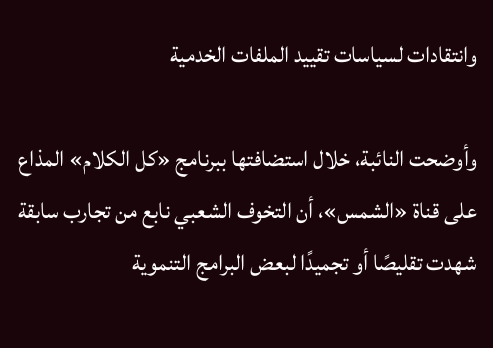وانتقادات لسياسات تقييد الملفات الخدمية

وأوضحت النائبة، خلال استضافتها ببرنامج «كل الكلام» المذاع على قناة «الشمس»، أن التخوف الشعبي نابع من تجارب سابقة شهدت تقليصًا أو تجميدًا لبعض البرامج التنموية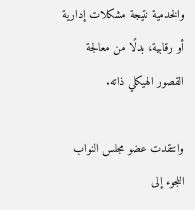والخدمية نتيجة مشكلات إدارية أو رقابية، بدلًا من معالجة القصور الهيكلي ذاته.

وانتقدت عضو مجلس النواب اللجوء إلى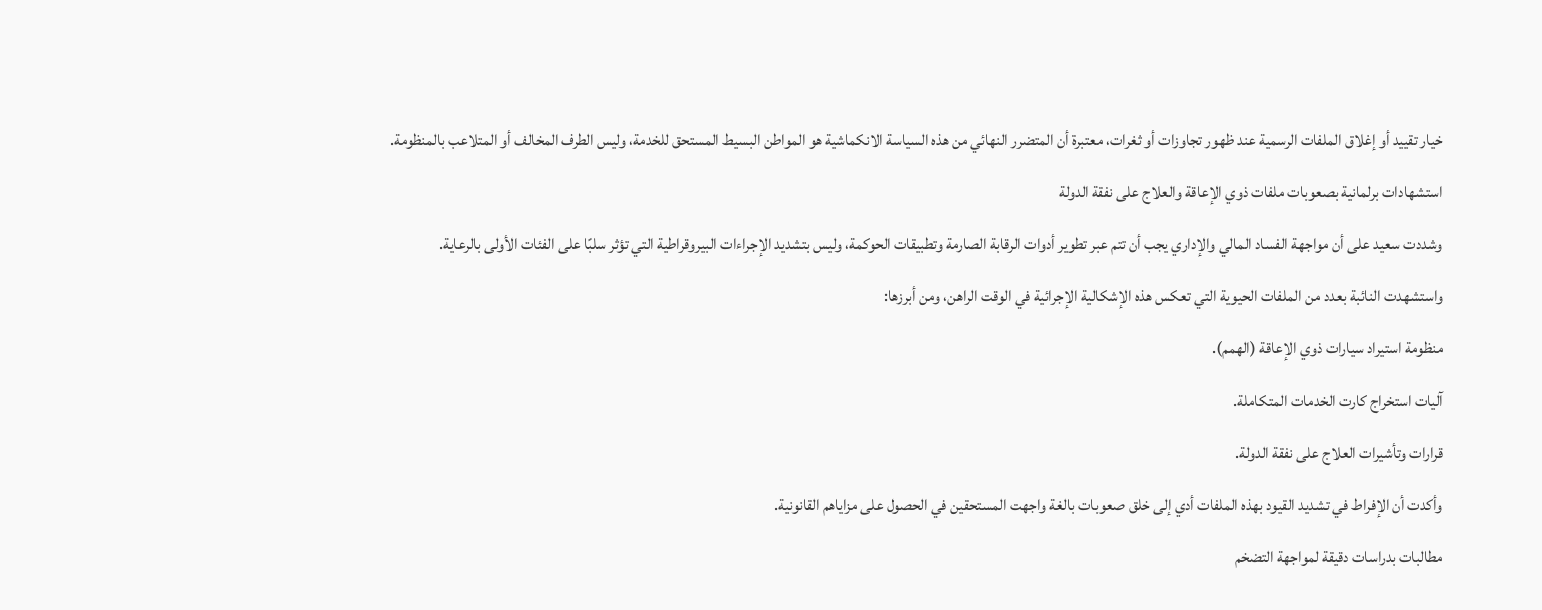خيار تقييد أو إغلاق الملفات الرسمية عند ظهور تجاوزات أو ثغرات، معتبرة أن المتضرر النهائي من هذه السياسة الانكماشية هو المواطن البسيط المستحق للخدمة، وليس الطرف المخالف أو المتلاعب بالمنظومة.

استشهادات برلمانية بصعوبات ملفات ذوي الإعاقة والعلاج على نفقة الدولة

وشددت سعيد على أن مواجهة الفساد المالي والإداري يجب أن تتم عبر تطوير أدوات الرقابة الصارمة وتطبيقات الحوكمة، وليس بتشديد الإجراءات البيروقراطية التي تؤثر سلبًا على الفئات الأولى بالرعاية.

واستشهدت النائبة بعدد من الملفات الحيوية التي تعكس هذه الإشكالية الإجرائية في الوقت الراهن، ومن أبرزها:

منظومة استيراد سيارات ذوي الإعاقة (الهمم).

آليات استخراج كارت الخدمات المتكاملة.

قرارات وتأشيرات العلاج على نفقة الدولة.

وأكدت أن الإفراط في تشديد القيود بهذه الملفات أدي إلى خلق صعوبات بالغة واجهت المستحقين في الحصول على مزاياهم القانونية.

مطالبات بدراسات دقيقة لمواجهة التضخم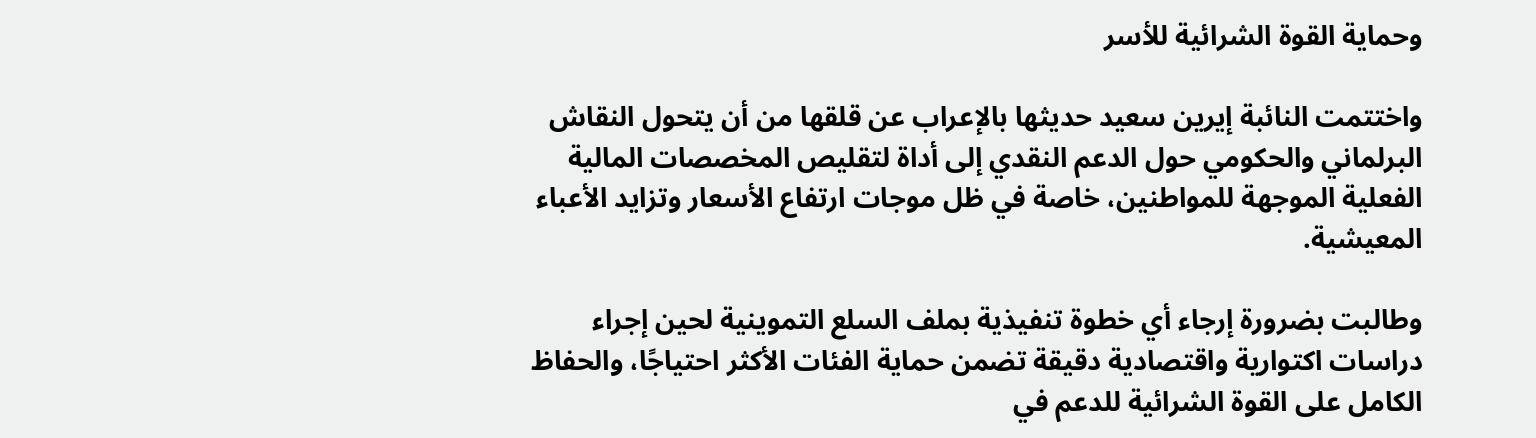وحماية القوة الشرائية للأسر

واختتمت النائبة إيرين سعيد حديثها بالإعراب عن قلقها من أن يتحول النقاش البرلماني والحكومي حول الدعم النقدي إلى أداة لتقليص المخصصات المالية الفعلية الموجهة للمواطنين، خاصة في ظل موجات ارتفاع الأسعار وتزايد الأعباء المعيشية.

وطالبت بضرورة إرجاء أي خطوة تنفيذية بملف السلع التموينية لحين إجراء دراسات اكتوارية واقتصادية دقيقة تضمن حماية الفئات الأكثر احتياجًا، والحفاظ الكامل على القوة الشرائية للدعم في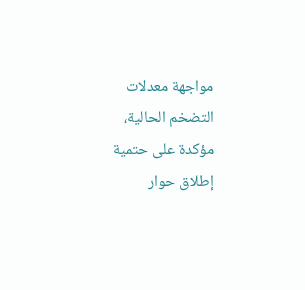مواجهة معدلات التضخم الحالية، مؤكدة على حتمية إطلاق حوار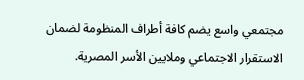مجتمعي واسع يضم كافة أطراف المنظومة لضمان الاستقرار الاجتماعي وملايين الأسر المصرية.